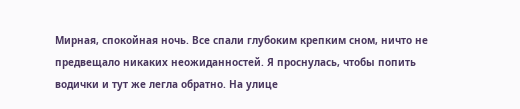Мирная, спокойная ночь. Все спали глубоким крепким сном, ничто не предвещало никаких неожиданностей. Я проснулась, чтобы попить водички и тут же легла обратно. На улице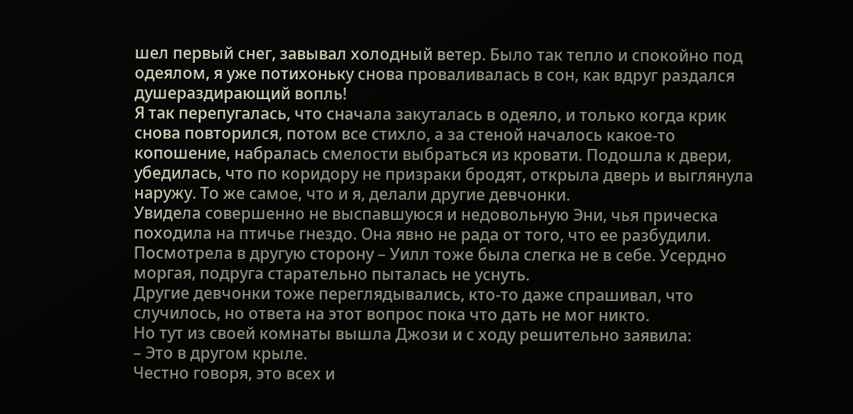шел первый снег, завывал холодный ветер. Было так тепло и спокойно под одеялом, я уже потихоньку снова проваливалась в сон, как вдруг раздался душераздирающий вопль!
Я так перепугалась, что сначала закуталась в одеяло, и только когда крик снова повторился, потом все стихло, а за стеной началось какое-то копошение, набралась смелости выбраться из кровати. Подошла к двери, убедилась, что по коридору не призраки бродят, открыла дверь и выглянула наружу. То же самое, что и я, делали другие девчонки.
Увидела совершенно не выспавшуюся и недовольную Эни, чья прическа походила на птичье гнездо. Она явно не рада от того, что ее разбудили. Посмотрела в другую сторону – Уилл тоже была слегка не в себе. Усердно моргая, подруга старательно пыталась не уснуть.
Другие девчонки тоже переглядывались, кто-то даже спрашивал, что случилось, но ответа на этот вопрос пока что дать не мог никто.
Но тут из своей комнаты вышла Джози и с ходу решительно заявила:
– Это в другом крыле.
Честно говоря, это всех и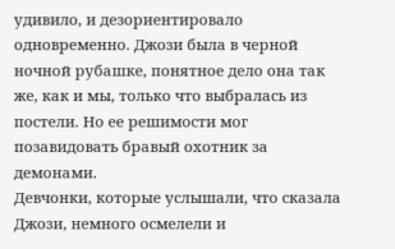удивило, и дезориентировало одновременно. Джози была в черной ночной рубашке, понятное дело она так же, как и мы, только что выбралась из постели. Но ее решимости мог позавидовать бравый охотник за демонами.
Девчонки, которые услышали, что сказала Джози, немного осмелели и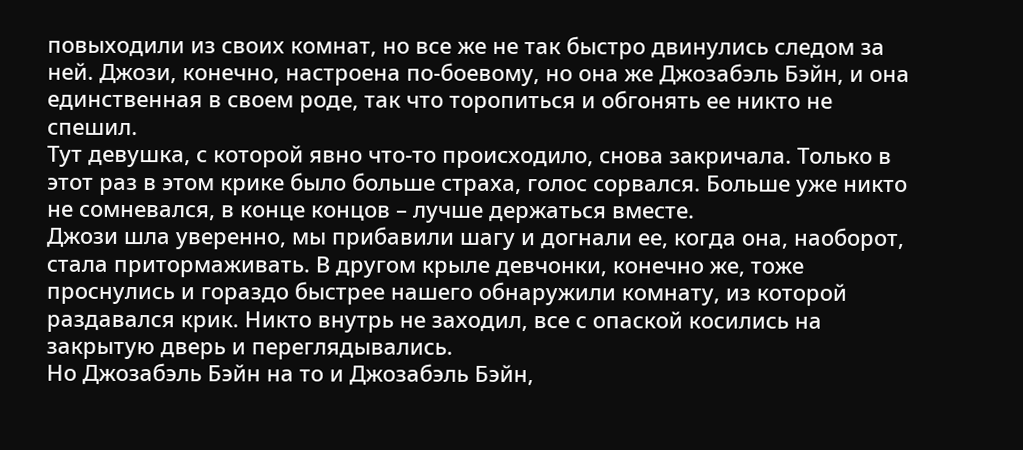повыходили из своих комнат, но все же не так быстро двинулись следом за ней. Джози, конечно, настроена по-боевому, но она же Джозабэль Бэйн, и она единственная в своем роде, так что торопиться и обгонять ее никто не спешил.
Тут девушка, с которой явно что-то происходило, снова закричала. Только в этот раз в этом крике было больше страха, голос сорвался. Больше уже никто не сомневался, в конце концов – лучше держаться вместе.
Джози шла уверенно, мы прибавили шагу и догнали ее, когда она, наоборот, стала притормаживать. В другом крыле девчонки, конечно же, тоже проснулись и гораздо быстрее нашего обнаружили комнату, из которой раздавался крик. Никто внутрь не заходил, все с опаской косились на закрытую дверь и переглядывались.
Но Джозабэль Бэйн на то и Джозабэль Бэйн,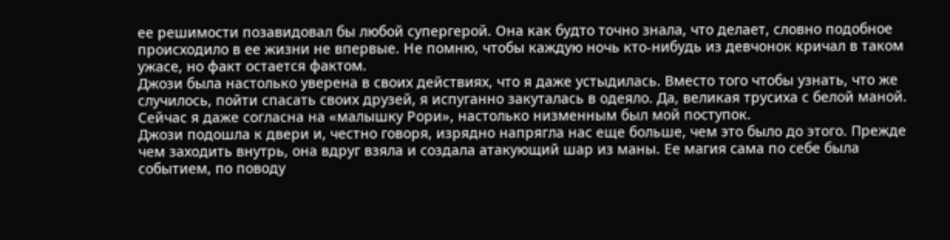ее решимости позавидовал бы любой супергерой. Она как будто точно знала, что делает, словно подобное происходило в ее жизни не впервые. Не помню, чтобы каждую ночь кто-нибудь из девчонок кричал в таком ужасе, но факт остается фактом.
Джози была настолько уверена в своих действиях, что я даже устыдилась. Вместо того чтобы узнать, что же случилось, пойти спасать своих друзей, я испуганно закуталась в одеяло. Да, великая трусиха с белой маной. Сейчас я даже согласна на «малышку Рори», настолько низменным был мой поступок.
Джози подошла к двери и, честно говоря, изрядно напрягла нас еще больше, чем это было до этого. Прежде чем заходить внутрь, она вдруг взяла и создала атакующий шар из маны. Ее магия сама по себе была событием, по поводу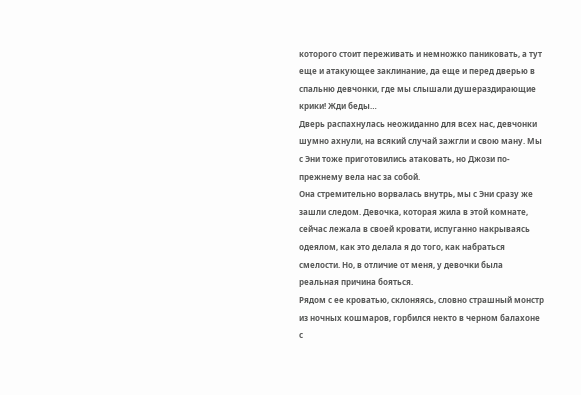которого стоит переживать и немножко паниковать, а тут еще и атакующее заклинание, да еще и перед дверью в спальню девчонки, где мы слышали душераздирающие крики! Жди беды…
Дверь распахнулась неожиданно для всех нас, девчонки шумно ахнули, на всякий случай зажгли и свою ману. Мы с Эни тоже приготовились атаковать, но Джози по-прежнему вела нас за собой.
Она стремительно ворвалась внутрь, мы с Эни сразу же зашли следом. Девочка, которая жила в этой комнате, сейчас лежала в своей кровати, испуганно накрываясь одеялом, как это делала я до того, как набраться смелости. Но, в отличие от меня, у девочки была реальная причина бояться.
Рядом с ее кроватью, склоняясь, словно страшный монстр из ночных кошмаров, горбился некто в черном балахоне с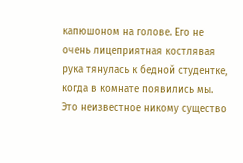капюшоном на голове. Его не очень лицеприятная костлявая рука тянулась к бедной студентке, когда в комнате появились мы.
Это неизвестное никому существо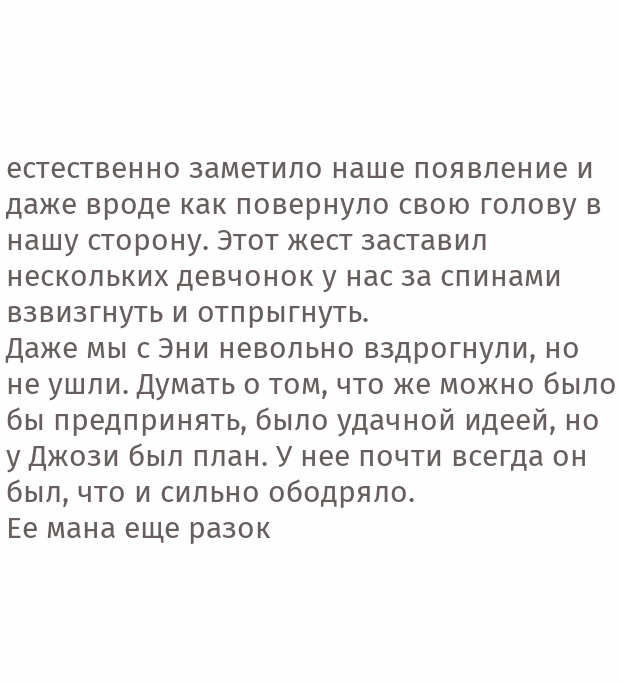естественно заметило наше появление и даже вроде как повернуло свою голову в нашу сторону. Этот жест заставил нескольких девчонок у нас за спинами взвизгнуть и отпрыгнуть.
Даже мы с Эни невольно вздрогнули, но не ушли. Думать о том, что же можно было бы предпринять, было удачной идеей, но у Джози был план. У нее почти всегда он был, что и сильно ободряло.
Ее мана еще разок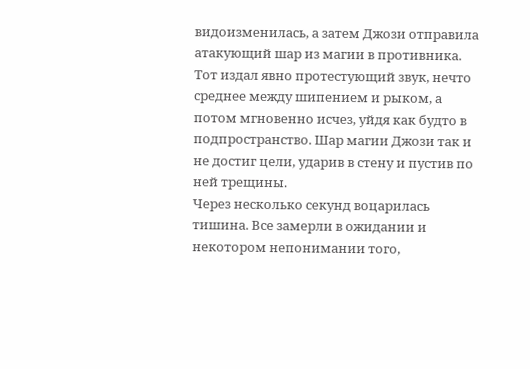видоизменилась, а затем Джози отправила атакующий шар из магии в противника. Тот издал явно протестующий звук, нечто среднее между шипением и рыком, а потом мгновенно исчез, уйдя как будто в подпространство. Шар магии Джози так и не достиг цели, ударив в стену и пустив по ней трещины.
Через несколько секунд воцарилась тишина. Все замерли в ожидании и некотором непонимании того,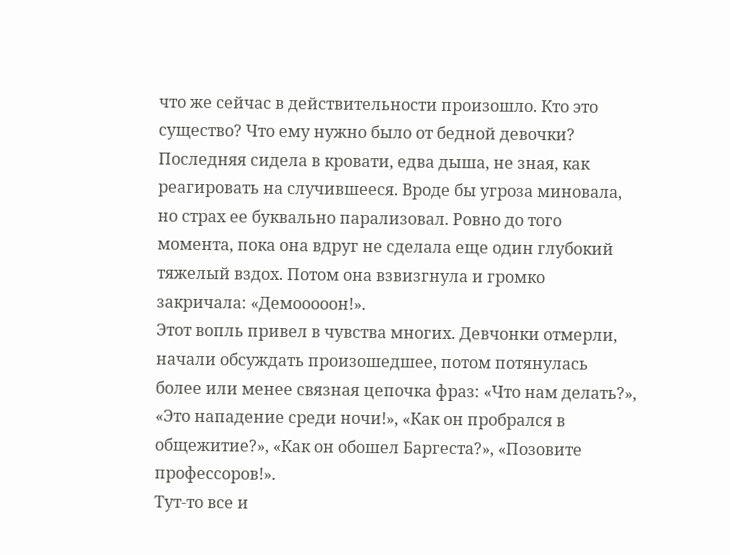что же сейчас в действительности произошло. Кто это существо? Что ему нужно было от бедной девочки?
Последняя сидела в кровати, едва дыша, не зная, как реагировать на случившееся. Вроде бы угроза миновала, но страх ее буквально парализовал. Ровно до того момента, пока она вдруг не сделала еще один глубокий тяжелый вздох. Потом она взвизгнула и громко закричала: «Демооооон!».
Этот вопль привел в чувства многих. Девчонки отмерли, начали обсуждать произошедшее, потом потянулась более или менее связная цепочка фраз: «Что нам делать?», «Это нападение среди ночи!», «Как он пробрался в общежитие?», «Как он обошел Баргеста?», «Позовите профессоров!».
Тут-то все и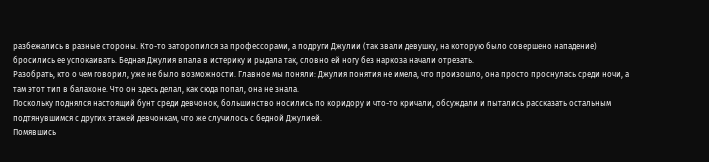разбежались в разные стороны. Кто-то заторопился за профессорами, а подруги Джулии (так звали девушку, на которую было совершено нападение) бросились ее успокаивать. Бедная Джулия впала в истерику и рыдала так, словно ей ногу без наркоза начали отрезать.
Разобрать, кто о чем говорил, уже не было возможности. Главное мы поняли: Джулия понятия не имела, что произошло, она просто проснулась среди ночи, а там этот тип в балахоне. Что он здесь делал, как сюда попал, она не знала.
Поскольку поднялся настоящий бунт среди девчонок, большинство носились по коридору и что-то кричали, обсуждали и пытались рассказать остальным подтянувшимся с других этажей девчонкам, что же случилось с бедной Джулией.
Помявшись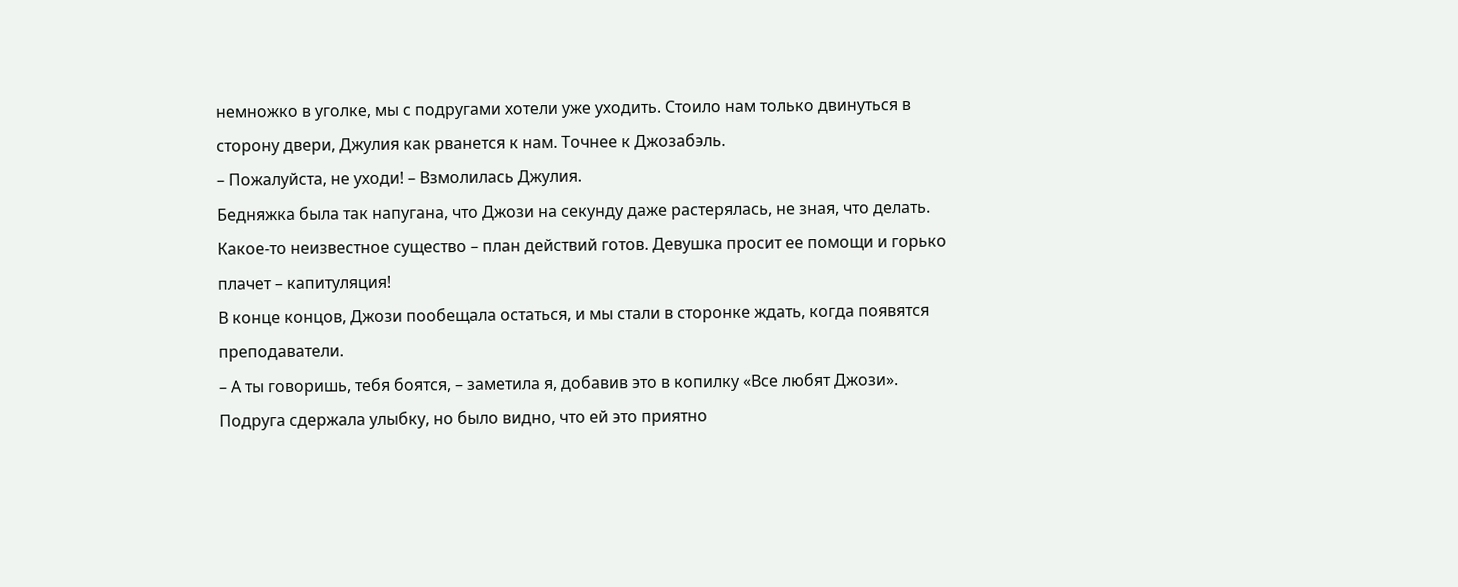немножко в уголке, мы с подругами хотели уже уходить. Стоило нам только двинуться в сторону двери, Джулия как рванется к нам. Точнее к Джозабэль.
– Пожалуйста, не уходи! – Взмолилась Джулия.
Бедняжка была так напугана, что Джози на секунду даже растерялась, не зная, что делать. Какое-то неизвестное существо – план действий готов. Девушка просит ее помощи и горько плачет – капитуляция!
В конце концов, Джози пообещала остаться, и мы стали в сторонке ждать, когда появятся преподаватели.
– А ты говоришь, тебя боятся, – заметила я, добавив это в копилку «Все любят Джози».
Подруга сдержала улыбку, но было видно, что ей это приятно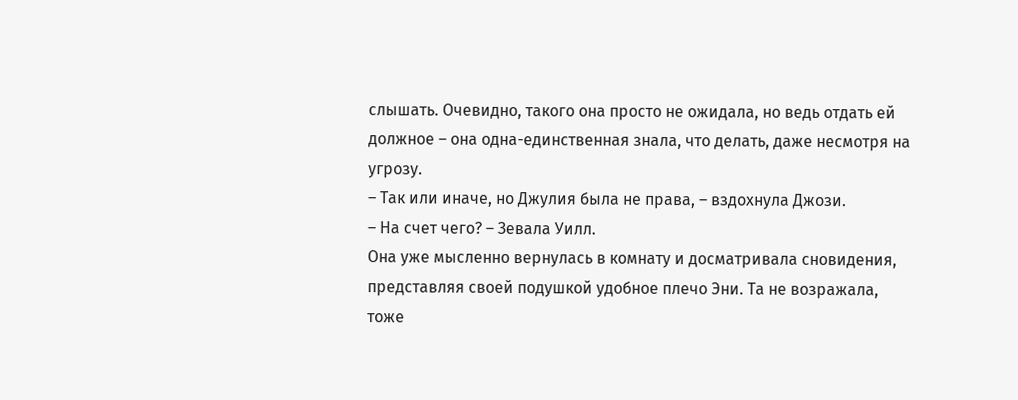слышать. Очевидно, такого она просто не ожидала, но ведь отдать ей должное – она одна-единственная знала, что делать, даже несмотря на угрозу.
– Так или иначе, но Джулия была не права, – вздохнула Джози.
– На счет чего? – Зевала Уилл.
Она уже мысленно вернулась в комнату и досматривала сновидения, представляя своей подушкой удобное плечо Эни. Та не возражала, тоже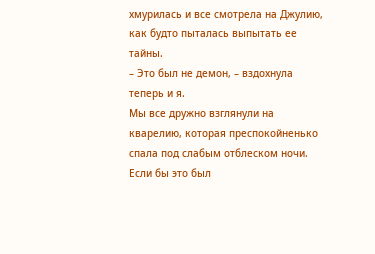хмурилась и все смотрела на Джулию, как будто пыталась выпытать ее тайны.
– Это был не демон, – вздохнула теперь и я.
Мы все дружно взглянули на кварелию, которая преспокойненько спала под слабым отблеском ночи. Если бы это был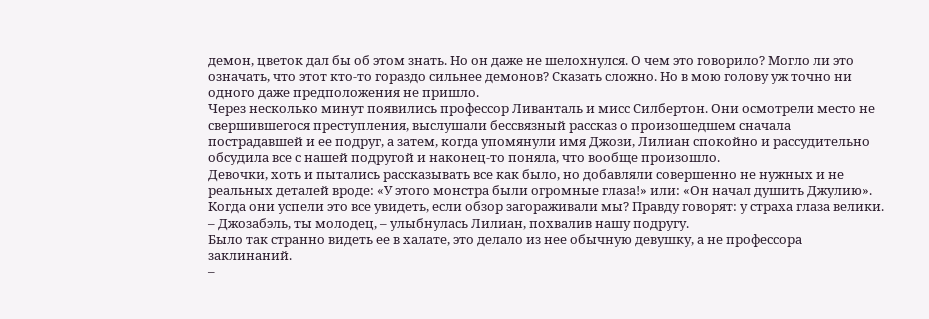демон, цветок дал бы об этом знать. Но он даже не шелохнулся. О чем это говорило? Могло ли это означать, что этот кто-то гораздо сильнее демонов? Сказать сложно. Но в мою голову уж точно ни одного даже предположения не пришло.
Через несколько минут появились профессор Ливанталь и мисс Силбертон. Они осмотрели место не свершившегося преступления, выслушали бессвязный рассказ о произошедшем сначала пострадавшей и ее подруг, а затем, когда упомянули имя Джози, Лилиан спокойно и рассудительно обсудила все с нашей подругой и наконец-то поняла, что вообще произошло.
Девочки, хоть и пытались рассказывать все как было, но добавляли совершенно не нужных и не реальных деталей вроде: «У этого монстра были огромные глаза!» или: «Он начал душить Джулию». Когда они успели это все увидеть, если обзор загораживали мы? Правду говорят: у страха глаза велики.
– Джозабэль, ты молодец, – улыбнулась Лилиан, похвалив нашу подругу.
Было так странно видеть ее в халате, это делало из нее обычную девушку, а не профессора заклинаний.
–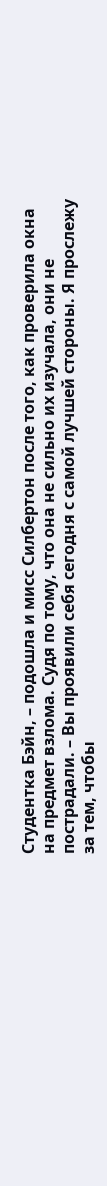Студентка Бэйн, – подошла и мисс Силбертон после того, как проверила окна на предмет взлома. Судя по тому, что она не сильно их изучала, они не пострадали. – Вы проявили себя сегодня с самой лучшей стороны. Я прослежу за тем, чтобы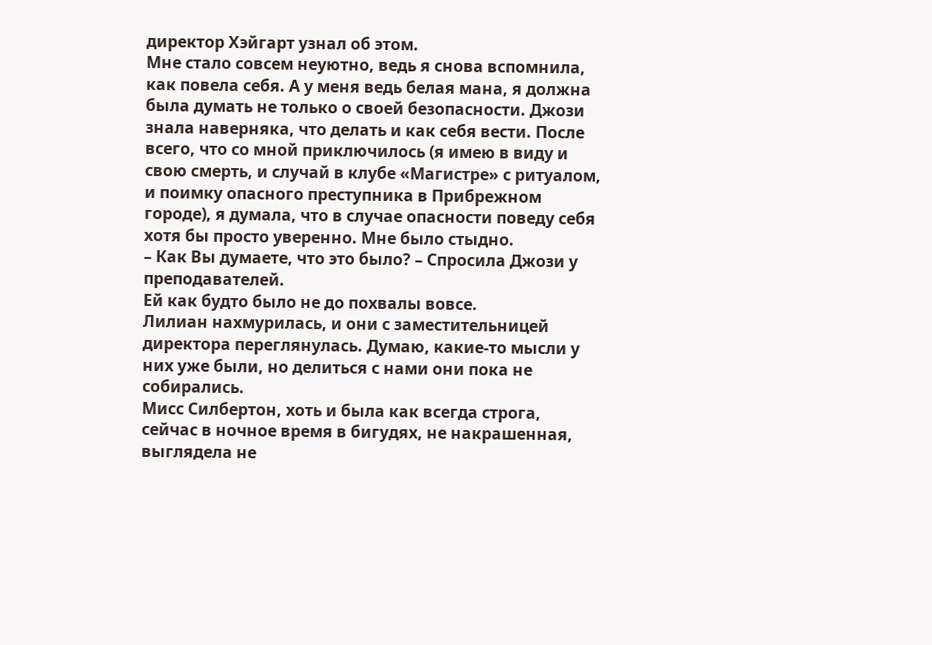директор Хэйгарт узнал об этом.
Мне стало совсем неуютно, ведь я снова вспомнила, как повела себя. А у меня ведь белая мана, я должна была думать не только о своей безопасности. Джози знала наверняка, что делать и как себя вести. После всего, что со мной приключилось (я имею в виду и свою смерть, и случай в клубе «Магистре» с ритуалом, и поимку опасного преступника в Прибрежном городе), я думала, что в случае опасности поведу себя хотя бы просто уверенно. Мне было стыдно.
– Как Вы думаете, что это было? – Спросила Джози у преподавателей.
Ей как будто было не до похвалы вовсе.
Лилиан нахмурилась, и они с заместительницей директора переглянулась. Думаю, какие-то мысли у них уже были, но делиться с нами они пока не собирались.
Мисс Силбертон, хоть и была как всегда строга, сейчас в ночное время в бигудях, не накрашенная, выглядела не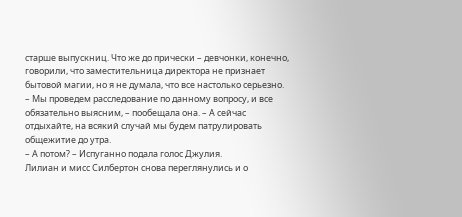старше выпускниц. Что же до прически – девчонки, конечно, говорили, что заместительница директора не признает бытовой магии, но я не думала, что все настолько серьезно.
– Мы проведем расследование по данному вопросу, и все обязательно выясним, – пообещала она. – А сейчас отдыхайте, на всякий случай мы будем патрулировать общежитие до утра.
– А потом? – Испуганно подала голос Джулия.
Лилиан и мисс Силбертон снова переглянулись и о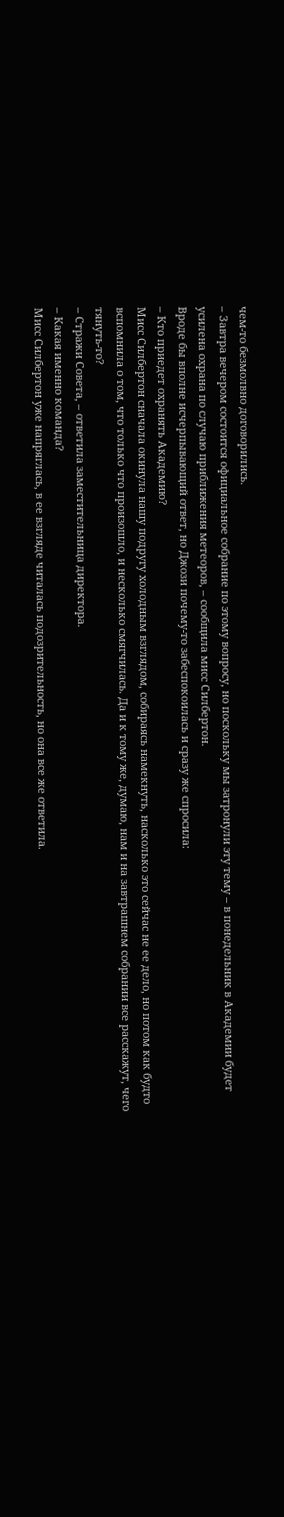чем-то безмолвно договорились.
– Завтра вечером состоится официальное собрание по этому вопросу, но поскольку мы затронули эту тему – в понедельник в Академии будет усилена охрана по случаю приближения метеоров, – сообщила мисс Силбертон.
Вроде бы вполне исчерпывающий ответ, но Джози почему-то забеспокоилась и сразу же спросила:
– Кто приедет охранять Академию?
Мисс Силбертон сначала окинула нашу подругу холодным взглядом, собираясь намекнуть, насколько это сейчас не ее дело, но потом как будто вспомнила о том, что только что произошло, и несколько смягчилась. Да и к тому же, думаю, нам и на завтрашнем собрании все расскажут, чего тянуть-то?
– Стражи Совета, – ответила заместительница директора.
– Какая именно команда?
Мисс Силбертон уже напряглась, в ее взгляде читалась подозрительность, но она все же ответила.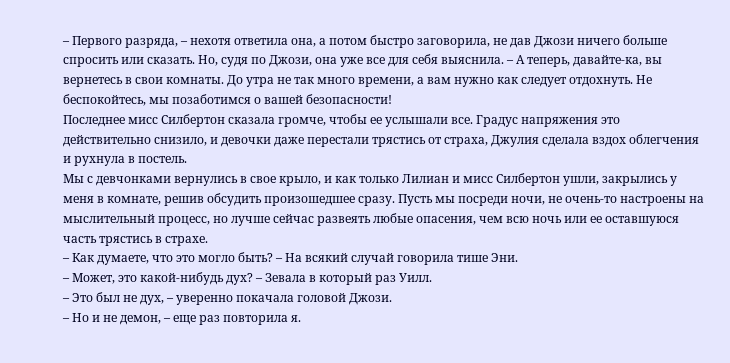– Первого разряда, – нехотя ответила она, а потом быстро заговорила, не дав Джози ничего больше спросить или сказать. Но, судя по Джози, она уже все для себя выяснила. – А теперь, давайте-ка, вы вернетесь в свои комнаты. До утра не так много времени, а вам нужно как следует отдохнуть. Не беспокойтесь, мы позаботимся о вашей безопасности!
Последнее мисс Силбертон сказала громче, чтобы ее услышали все. Градус напряжения это действительно снизило, и девочки даже перестали трястись от страха, Джулия сделала вздох облегчения и рухнула в постель.
Мы с девчонками вернулись в свое крыло, и как только Лилиан и мисс Силбертон ушли, закрылись у меня в комнате, решив обсудить произошедшее сразу. Пусть мы посреди ночи, не очень-то настроены на мыслительный процесс, но лучше сейчас развеять любые опасения, чем всю ночь или ее оставшуюся часть трястись в страхе.
– Как думаете, что это могло быть? – На всякий случай говорила тише Эни.
– Может, это какой-нибудь дух? – Зевала в который раз Уилл.
– Это был не дух, – уверенно покачала головой Джози.
– Но и не демон, – еще раз повторила я.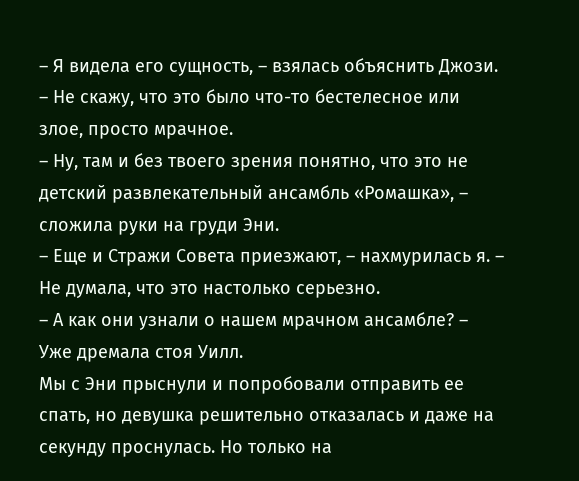– Я видела его сущность, – взялась объяснить Джози. – Не скажу, что это было что-то бестелесное или злое, просто мрачное.
– Ну, там и без твоего зрения понятно, что это не детский развлекательный ансамбль «Ромашка», – сложила руки на груди Эни.
– Еще и Стражи Совета приезжают, – нахмурилась я. – Не думала, что это настолько серьезно.
– А как они узнали о нашем мрачном ансамбле? – Уже дремала стоя Уилл.
Мы с Эни прыснули и попробовали отправить ее спать, но девушка решительно отказалась и даже на секунду проснулась. Но только на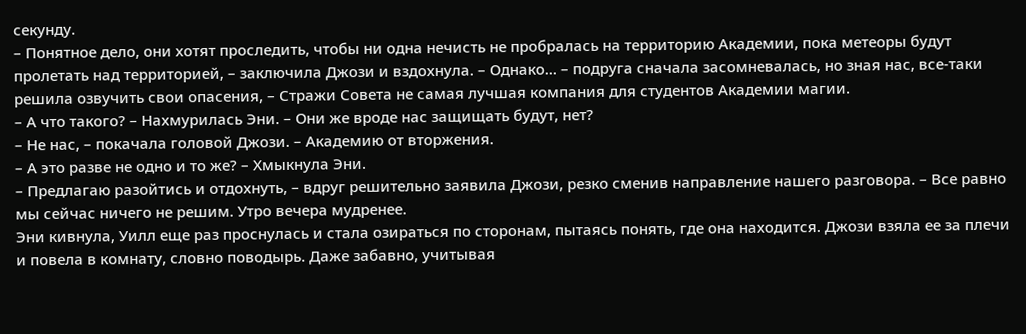секунду.
– Понятное дело, они хотят проследить, чтобы ни одна нечисть не пробралась на территорию Академии, пока метеоры будут пролетать над территорией, – заключила Джози и вздохнула. – Однако… – подруга сначала засомневалась, но зная нас, все-таки решила озвучить свои опасения, – Стражи Совета не самая лучшая компания для студентов Академии магии.
– А что такого? – Нахмурилась Эни. – Они же вроде нас защищать будут, нет?
– Не нас, – покачала головой Джози. – Академию от вторжения.
– А это разве не одно и то же? – Хмыкнула Эни.
– Предлагаю разойтись и отдохнуть, – вдруг решительно заявила Джози, резко сменив направление нашего разговора. – Все равно мы сейчас ничего не решим. Утро вечера мудренее.
Эни кивнула, Уилл еще раз проснулась и стала озираться по сторонам, пытаясь понять, где она находится. Джози взяла ее за плечи и повела в комнату, словно поводырь. Даже забавно, учитывая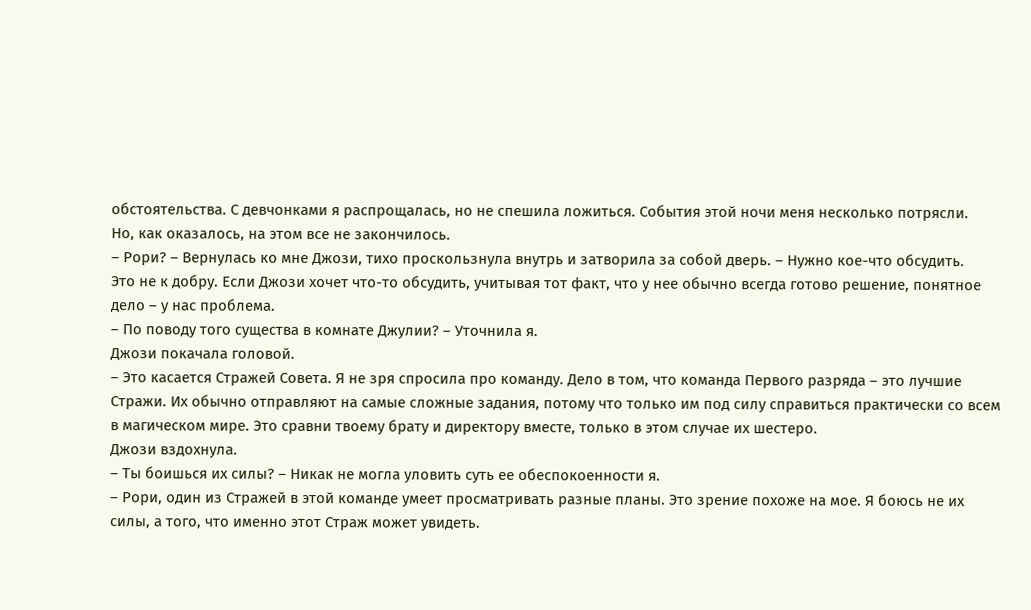обстоятельства. С девчонками я распрощалась, но не спешила ложиться. События этой ночи меня несколько потрясли.
Но, как оказалось, на этом все не закончилось.
– Рори? – Вернулась ко мне Джози, тихо проскользнула внутрь и затворила за собой дверь. – Нужно кое-что обсудить.
Это не к добру. Если Джози хочет что-то обсудить, учитывая тот факт, что у нее обычно всегда готово решение, понятное дело – у нас проблема.
– По поводу того существа в комнате Джулии? – Уточнила я.
Джози покачала головой.
– Это касается Стражей Совета. Я не зря спросила про команду. Дело в том, что команда Первого разряда – это лучшие Стражи. Их обычно отправляют на самые сложные задания, потому что только им под силу справиться практически со всем в магическом мире. Это сравни твоему брату и директору вместе, только в этом случае их шестеро.
Джози вздохнула.
– Ты боишься их силы? – Никак не могла уловить суть ее обеспокоенности я.
– Рори, один из Стражей в этой команде умеет просматривать разные планы. Это зрение похоже на мое. Я боюсь не их силы, а того, что именно этот Страж может увидеть.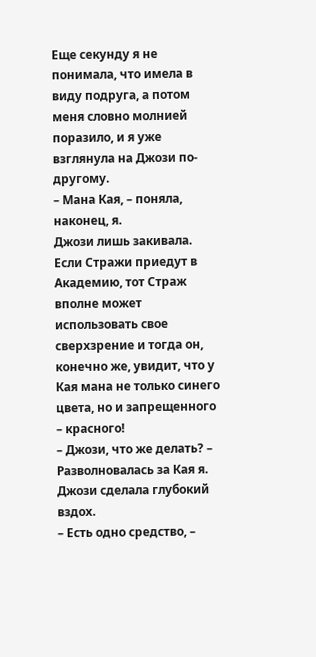Еще секунду я не понимала, что имела в виду подруга, а потом меня словно молнией поразило, и я уже взглянула на Джози по-другому.
– Мана Кая, – поняла, наконец, я.
Джози лишь закивала. Если Стражи приедут в Академию, тот Страж вполне может использовать свое сверхзрение и тогда он, конечно же, увидит, что у Кая мана не только синего цвета, но и запрещенного – красного!
– Джози, что же делать? – Разволновалась за Кая я.
Джози сделала глубокий вздох.
– Есть одно средство, –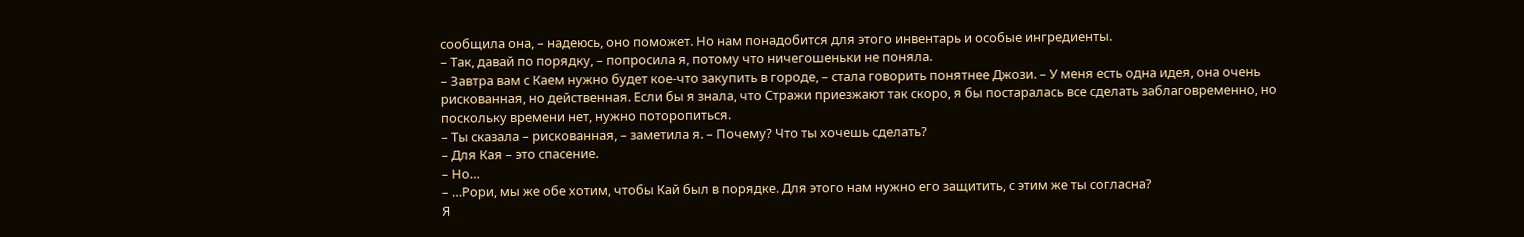сообщила она, – надеюсь, оно поможет. Но нам понадобится для этого инвентарь и особые ингредиенты.
– Так, давай по порядку, – попросила я, потому что ничегошеньки не поняла.
– Завтра вам с Каем нужно будет кое-что закупить в городе, – стала говорить понятнее Джози. – У меня есть одна идея, она очень рискованная, но действенная. Если бы я знала, что Стражи приезжают так скоро, я бы постаралась все сделать заблаговременно, но поскольку времени нет, нужно поторопиться.
– Ты сказала – рискованная, – заметила я. – Почему? Что ты хочешь сделать?
– Для Кая – это спасение.
– Но…
– …Рори, мы же обе хотим, чтобы Кай был в порядке. Для этого нам нужно его защитить, с этим же ты согласна?
Я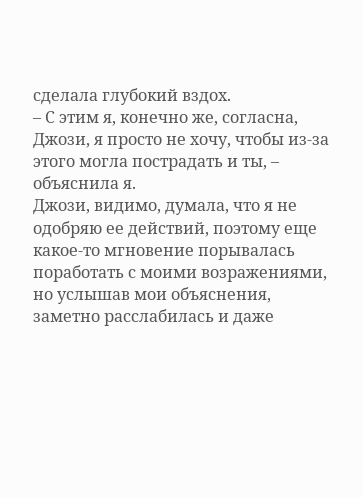сделала глубокий вздох.
– С этим я, конечно же, согласна, Джози, я просто не хочу, чтобы из-за этого могла пострадать и ты, – объяснила я.
Джози, видимо, думала, что я не одобряю ее действий, поэтому еще какое-то мгновение порывалась поработать с моими возражениями, но услышав мои объяснения, заметно расслабилась и даже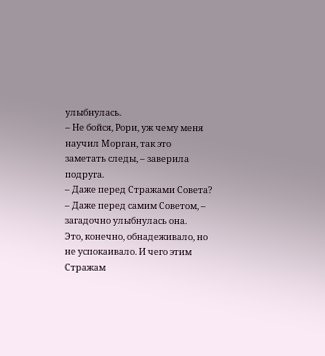улыбнулась.
– Не бойся, Рори, уж чему меня научил Морган, так это заметать следы, – заверила подруга.
– Даже перед Стражами Совета?
– Даже перед самим Советом, – загадочно улыбнулась она.
Это, конечно, обнадеживало, но не успокаивало. И чего этим Стражам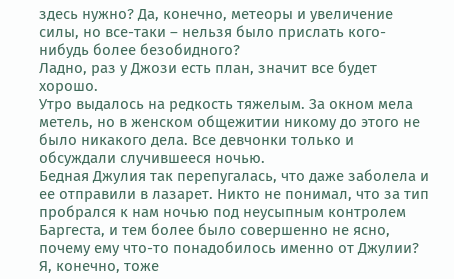здесь нужно? Да, конечно, метеоры и увеличение силы, но все-таки – нельзя было прислать кого-нибудь более безобидного?
Ладно, раз у Джози есть план, значит все будет хорошо.
Утро выдалось на редкость тяжелым. За окном мела метель, но в женском общежитии никому до этого не было никакого дела. Все девчонки только и обсуждали случившееся ночью.
Бедная Джулия так перепугалась, что даже заболела и ее отправили в лазарет. Никто не понимал, что за тип пробрался к нам ночью под неусыпным контролем Баргеста, и тем более было совершенно не ясно, почему ему что-то понадобилось именно от Джулии?
Я, конечно, тоже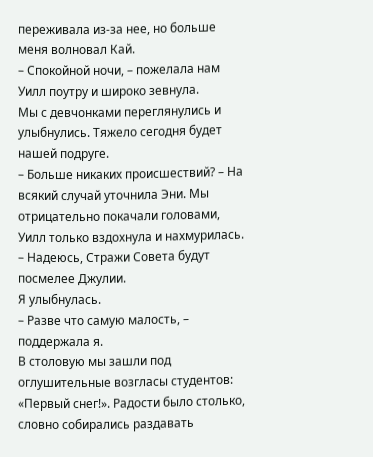переживала из-за нее, но больше меня волновал Кай.
– Спокойной ночи, – пожелала нам Уилл поутру и широко зевнула.
Мы с девчонками переглянулись и улыбнулись. Тяжело сегодня будет нашей подруге.
– Больше никаких происшествий? – На всякий случай уточнила Эни. Мы отрицательно покачали головами, Уилл только вздохнула и нахмурилась. – Надеюсь, Стражи Совета будут посмелее Джулии.
Я улыбнулась.
– Разве что самую малость, – поддержала я.
В столовую мы зашли под оглушительные возгласы студентов: «Первый снег!». Радости было столько, словно собирались раздавать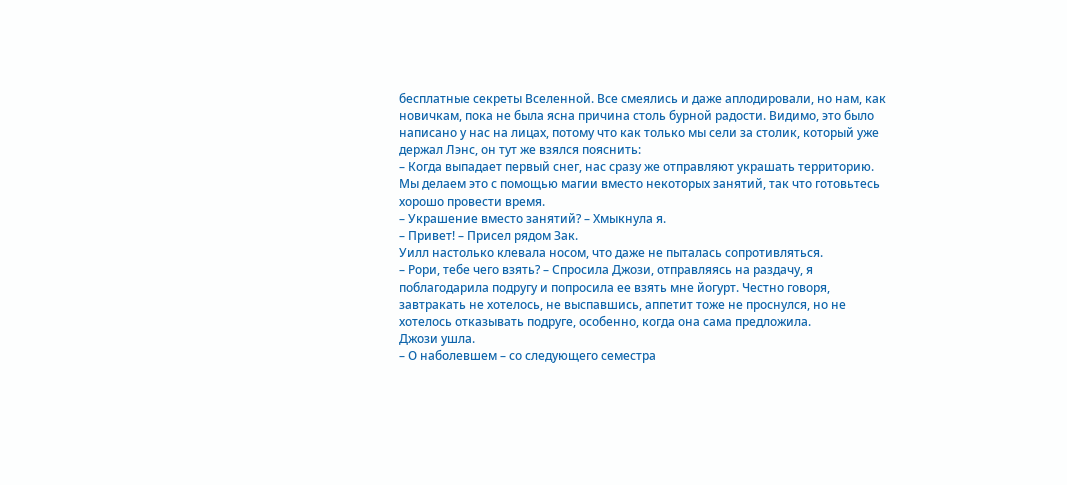бесплатные секреты Вселенной. Все смеялись и даже аплодировали, но нам, как новичкам, пока не была ясна причина столь бурной радости. Видимо, это было написано у нас на лицах, потому что как только мы сели за столик, который уже держал Лэнс, он тут же взялся пояснить:
– Когда выпадает первый снег, нас сразу же отправляют украшать территорию. Мы делаем это с помощью магии вместо некоторых занятий, так что готовьтесь хорошо провести время.
– Украшение вместо занятий? – Хмыкнула я.
– Привет! – Присел рядом Зак.
Уилл настолько клевала носом, что даже не пыталась сопротивляться.
– Рори, тебе чего взять? – Спросила Джози, отправляясь на раздачу, я поблагодарила подругу и попросила ее взять мне йогурт. Честно говоря, завтракать не хотелось, не выспавшись, аппетит тоже не проснулся, но не хотелось отказывать подруге, особенно, когда она сама предложила.
Джози ушла.
– О наболевшем – со следующего семестра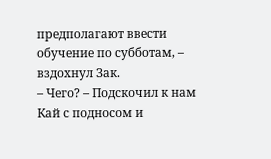предполагают ввести обучение по субботам, – вздохнул Зак.
– Чего? – Подскочил к нам Кай с подносом и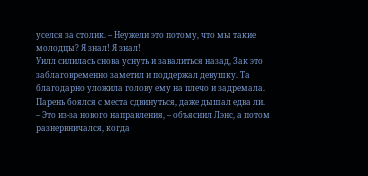уселся за столик. – Неужели это потому, что мы такие молодцы? Я знал! Я знал!
Уилл силилась снова уснуть и завалиться назад, Зак это заблаговременно заметил и поддержал девушку. Та благодарно уложила голову ему на плечо и задремала. Парень боялся с места сдвинуться, даже дышал едва ли.
– Это из-за нового направления, – объяснил Лэнс, а потом разнервничался, когда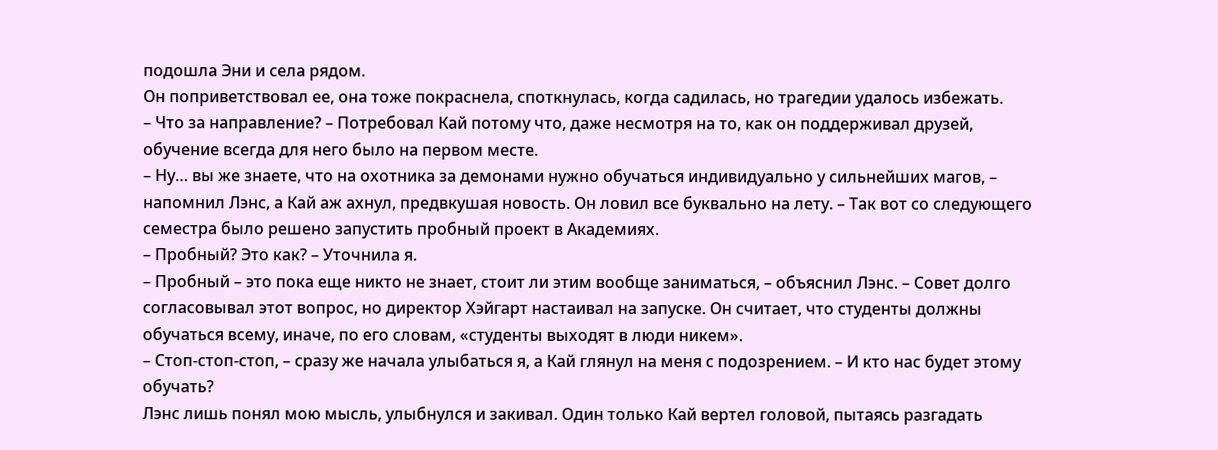подошла Эни и села рядом.
Он поприветствовал ее, она тоже покраснела, споткнулась, когда садилась, но трагедии удалось избежать.
– Что за направление? – Потребовал Кай потому что, даже несмотря на то, как он поддерживал друзей, обучение всегда для него было на первом месте.
– Ну… вы же знаете, что на охотника за демонами нужно обучаться индивидуально у сильнейших магов, – напомнил Лэнс, а Кай аж ахнул, предвкушая новость. Он ловил все буквально на лету. – Так вот со следующего семестра было решено запустить пробный проект в Академиях.
– Пробный? Это как? – Уточнила я.
– Пробный – это пока еще никто не знает, стоит ли этим вообще заниматься, – объяснил Лэнс. – Совет долго согласовывал этот вопрос, но директор Хэйгарт настаивал на запуске. Он считает, что студенты должны обучаться всему, иначе, по его словам, «студенты выходят в люди никем».
– Стоп-стоп-стоп, – сразу же начала улыбаться я, а Кай глянул на меня с подозрением. – И кто нас будет этому обучать?
Лэнс лишь понял мою мысль, улыбнулся и закивал. Один только Кай вертел головой, пытаясь разгадать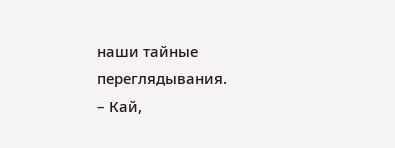наши тайные переглядывания.
– Кай,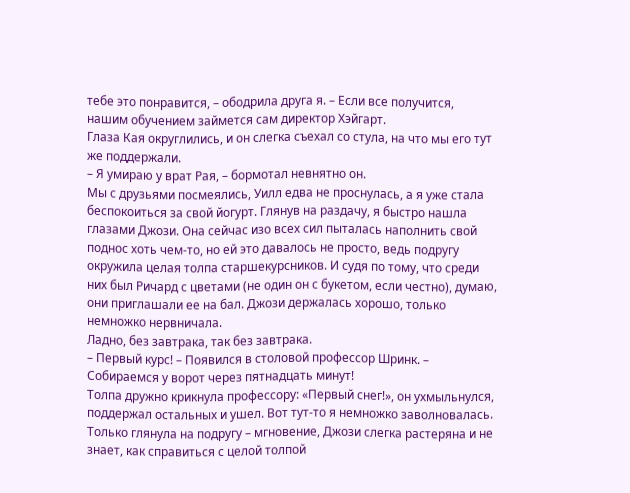тебе это понравится, – ободрила друга я. – Если все получится, нашим обучением займется сам директор Хэйгарт.
Глаза Кая округлились, и он слегка съехал со стула, на что мы его тут же поддержали.
– Я умираю у врат Рая, – бормотал невнятно он.
Мы с друзьями посмеялись, Уилл едва не проснулась, а я уже стала беспокоиться за свой йогурт. Глянув на раздачу, я быстро нашла глазами Джози. Она сейчас изо всех сил пыталась наполнить свой поднос хоть чем-то, но ей это давалось не просто, ведь подругу окружила целая толпа старшекурсников. И судя по тому, что среди них был Ричард с цветами (не один он с букетом, если честно), думаю, они приглашали ее на бал. Джози держалась хорошо, только немножко нервничала.
Ладно, без завтрака, так без завтрака.
– Первый курс! – Появился в столовой профессор Шринк. – Собираемся у ворот через пятнадцать минут!
Толпа дружно крикнула профессору: «Первый снег!», он ухмыльнулся, поддержал остальных и ушел. Вот тут-то я немножко заволновалась. Только глянула на подругу – мгновение, Джози слегка растеряна и не знает, как справиться с целой толпой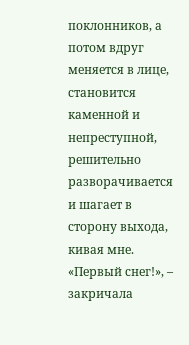поклонников, а потом вдруг меняется в лице, становится каменной и непреступной, решительно разворачивается и шагает в сторону выхода, кивая мне.
«Первый снег!», – закричала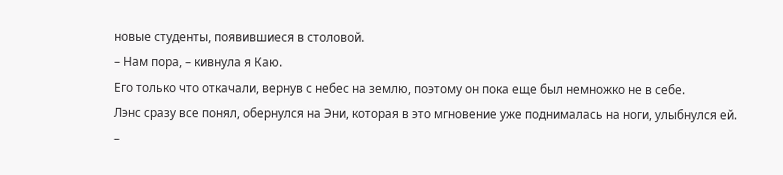новые студенты, появившиеся в столовой.
– Нам пора, – кивнула я Каю.
Его только что откачали, вернув с небес на землю, поэтому он пока еще был немножко не в себе.
Лэнс сразу все понял, обернулся на Эни, которая в это мгновение уже поднималась на ноги, улыбнулся ей.
–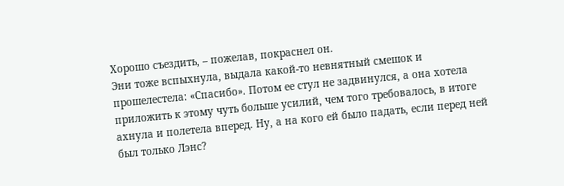Хорошо съездить, – пожелав, покраснел он.
Эни тоже вспыхнула, выдала какой-то невнятный смешок и прошелестела: «Спасибо». Потом ее стул не задвинулся, а она хотела приложить к этому чуть больше усилий, чем того требовалось, в итоге ахнула и полетела вперед. Ну, а на кого ей было падать, если перед ней был только Лэнс?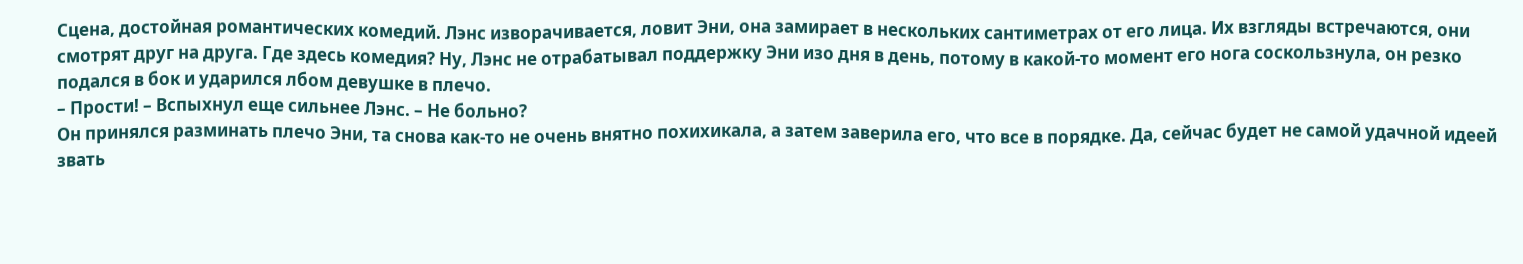Сцена, достойная романтических комедий. Лэнс изворачивается, ловит Эни, она замирает в нескольких сантиметрах от его лица. Их взгляды встречаются, они смотрят друг на друга. Где здесь комедия? Ну, Лэнс не отрабатывал поддержку Эни изо дня в день, потому в какой-то момент его нога соскользнула, он резко подался в бок и ударился лбом девушке в плечо.
– Прости! – Вспыхнул еще сильнее Лэнс. – Не больно?
Он принялся разминать плечо Эни, та снова как-то не очень внятно похихикала, а затем заверила его, что все в порядке. Да, сейчас будет не самой удачной идеей звать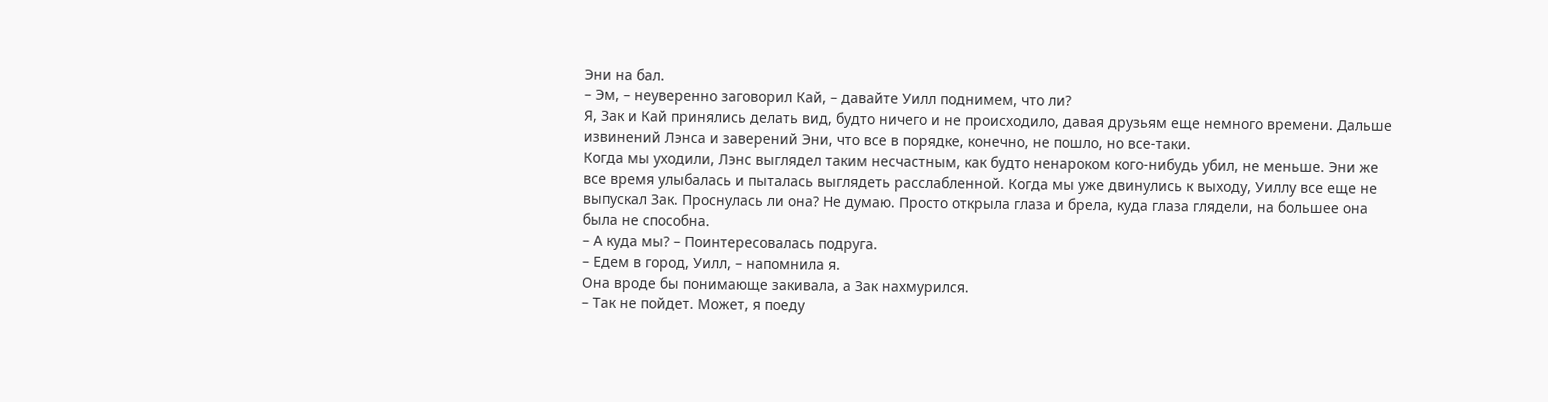Эни на бал.
– Эм, – неуверенно заговорил Кай, – давайте Уилл поднимем, что ли?
Я, Зак и Кай принялись делать вид, будто ничего и не происходило, давая друзьям еще немного времени. Дальше извинений Лэнса и заверений Эни, что все в порядке, конечно, не пошло, но все-таки.
Когда мы уходили, Лэнс выглядел таким несчастным, как будто ненароком кого-нибудь убил, не меньше. Эни же все время улыбалась и пыталась выглядеть расслабленной. Когда мы уже двинулись к выходу, Уиллу все еще не выпускал Зак. Проснулась ли она? Не думаю. Просто открыла глаза и брела, куда глаза глядели, на большее она была не способна.
– А куда мы? – Поинтересовалась подруга.
– Едем в город, Уилл, – напомнила я.
Она вроде бы понимающе закивала, а Зак нахмурился.
– Так не пойдет. Может, я поеду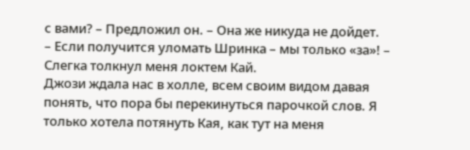с вами? – Предложил он. – Она же никуда не дойдет.
– Если получится уломать Шринка – мы только «за»! – Слегка толкнул меня локтем Кай.
Джози ждала нас в холле, всем своим видом давая понять, что пора бы перекинуться парочкой слов. Я только хотела потянуть Кая, как тут на меня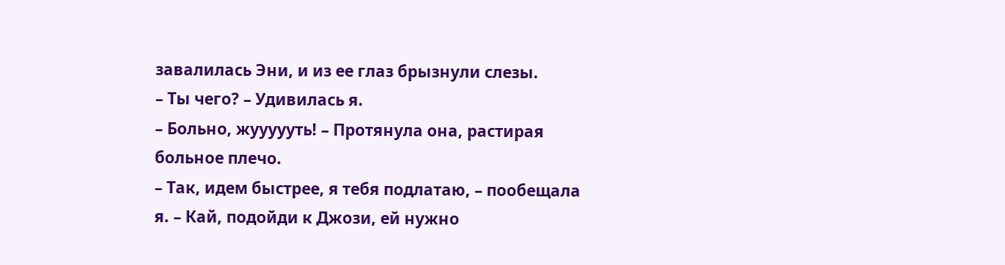завалилась Эни, и из ее глаз брызнули слезы.
– Ты чего? – Удивилась я.
– Больно, жуууууть! – Протянула она, растирая больное плечо.
– Так, идем быстрее, я тебя подлатаю, – пообещала я. – Кай, подойди к Джози, ей нужно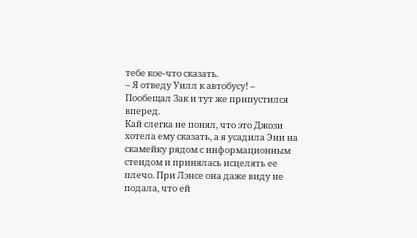тебе кое-что сказать.
– Я отведу Уилл к автобусу! – Пообещал Зак и тут же припустился вперед.
Кай слегка не понял, что это Джози хотела ему сказать, а я усадила Эни на скамейку рядом с информационным стендом и принялась исцелять ее плечо. При Лэнсе она даже виду не подала, что ей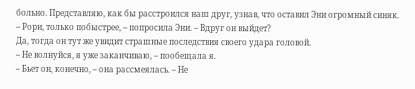больно. Представляю, как бы расстроился наш друг, узнав, что оставил Эни огромный синяк.
– Рори, только побыстрее, – попросила Эни. – Вдруг он выйдет?
Да, тогда он тут же увидит страшные последствия своего удара головой.
– Не волнуйся, я уже заканчиваю, – пообещала я.
– Бьет он, конечно, – она рассмеялась. – Не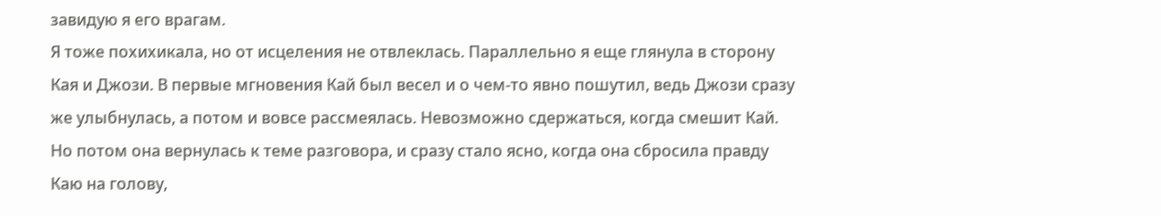завидую я его врагам.
Я тоже похихикала, но от исцеления не отвлеклась. Параллельно я еще глянула в сторону Кая и Джози. В первые мгновения Кай был весел и о чем-то явно пошутил, ведь Джози сразу же улыбнулась, а потом и вовсе рассмеялась. Невозможно сдержаться, когда смешит Кай. Но потом она вернулась к теме разговора, и сразу стало ясно, когда она сбросила правду Каю на голову,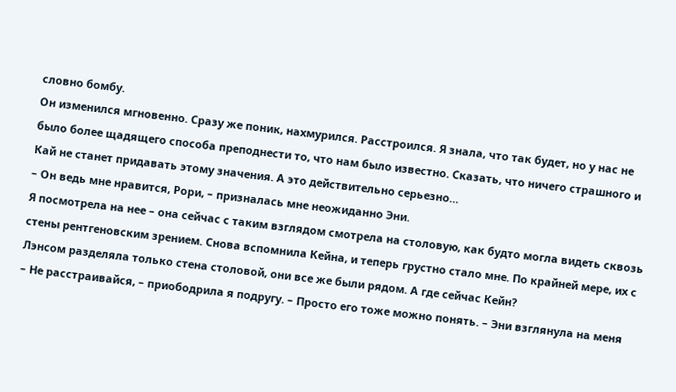словно бомбу.
Он изменился мгновенно. Сразу же поник, нахмурился. Расстроился. Я знала, что так будет, но у нас не было более щадящего способа преподнести то, что нам было известно. Сказать, что ничего страшного и Кай не станет придавать этому значения. А это действительно серьезно…
– Он ведь мне нравится, Рори, – призналась мне неожиданно Эни.
Я посмотрела на нее – она сейчас с таким взглядом смотрела на столовую, как будто могла видеть сквозь стены рентгеновским зрением. Снова вспомнила Кейна, и теперь грустно стало мне. По крайней мере, их с Лэнсом разделяла только стена столовой, они все же были рядом. А где сейчас Кейн?
– Не расстраивайся, – приободрила я подругу. – Просто его тоже можно понять. – Эни взглянула на меня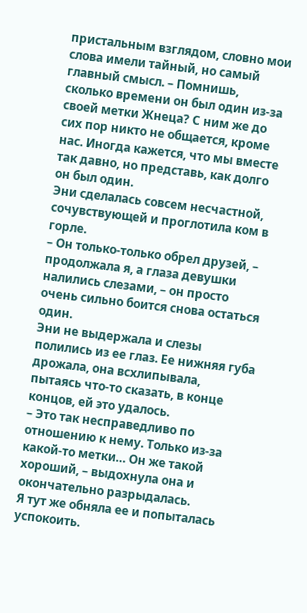пристальным взглядом, словно мои слова имели тайный, но самый главный смысл. – Помнишь, сколько времени он был один из-за своей метки Жнеца? С ним же до сих пор никто не общается, кроме нас. Иногда кажется, что мы вместе так давно, но представь, как долго он был один.
Эни сделалась совсем несчастной, сочувствующей и проглотила ком в горле.
– Он только-только обрел друзей, – продолжала я, а глаза девушки налились слезами, – он просто очень сильно боится снова остаться один.
Эни не выдержала и слезы полились из ее глаз. Ее нижняя губа дрожала, она всхлипывала, пытаясь что-то сказать, в конце концов, ей это удалось.
– Это так несправедливо по отношению к нему. Только из-за какой-то метки… Он же такой хороший, – выдохнула она и окончательно разрыдалась.
Я тут же обняла ее и попыталась успокоить.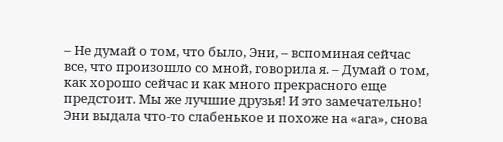– Не думай о том, что было, Эни, – вспоминая сейчас все, что произошло со мной, говорила я. – Думай о том, как хорошо сейчас и как много прекрасного еще предстоит. Мы же лучшие друзья! И это замечательно!
Эни выдала что-то слабенькое и похоже на «ага», снова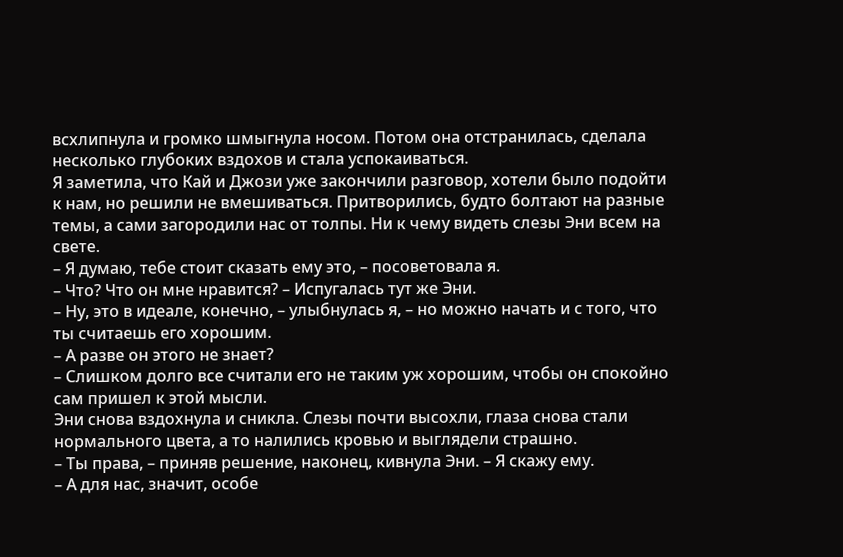всхлипнула и громко шмыгнула носом. Потом она отстранилась, сделала несколько глубоких вздохов и стала успокаиваться.
Я заметила, что Кай и Джози уже закончили разговор, хотели было подойти к нам, но решили не вмешиваться. Притворились, будто болтают на разные темы, а сами загородили нас от толпы. Ни к чему видеть слезы Эни всем на свете.
– Я думаю, тебе стоит сказать ему это, – посоветовала я.
– Что? Что он мне нравится? – Испугалась тут же Эни.
– Ну, это в идеале, конечно, – улыбнулась я, – но можно начать и с того, что ты считаешь его хорошим.
– А разве он этого не знает?
– Слишком долго все считали его не таким уж хорошим, чтобы он спокойно сам пришел к этой мысли.
Эни снова вздохнула и сникла. Слезы почти высохли, глаза снова стали нормального цвета, а то налились кровью и выглядели страшно.
– Ты права, – приняв решение, наконец, кивнула Эни. – Я скажу ему.
– А для нас, значит, особе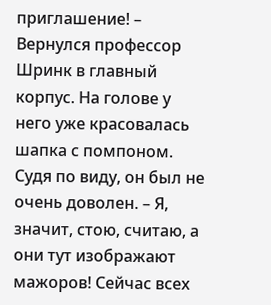приглашение! – Вернулся профессор Шринк в главный корпус. На голове у него уже красовалась шапка с помпоном. Судя по виду, он был не очень доволен. – Я, значит, стою, считаю, а они тут изображают мажоров! Сейчас всех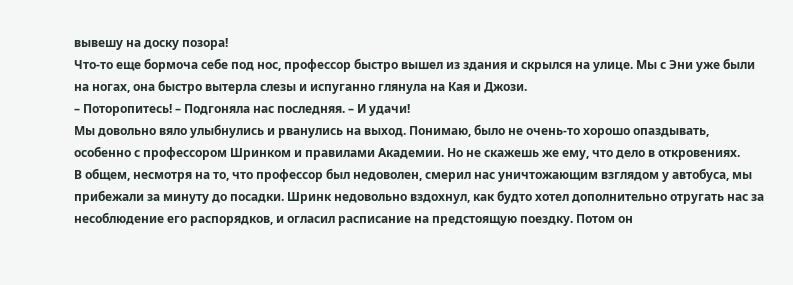вывешу на доску позора!
Что-то еще бормоча себе под нос, профессор быстро вышел из здания и скрылся на улице. Мы с Эни уже были на ногах, она быстро вытерла слезы и испуганно глянула на Кая и Джози.
– Поторопитесь! – Подгоняла нас последняя. – И удачи!
Мы довольно вяло улыбнулись и рванулись на выход. Понимаю, было не очень-то хорошо опаздывать, особенно с профессором Шринком и правилами Академии. Но не скажешь же ему, что дело в откровениях.
В общем, несмотря на то, что профессор был недоволен, смерил нас уничтожающим взглядом у автобуса, мы прибежали за минуту до посадки. Шринк недовольно вздохнул, как будто хотел дополнительно отругать нас за несоблюдение его распорядков, и огласил расписание на предстоящую поездку. Потом он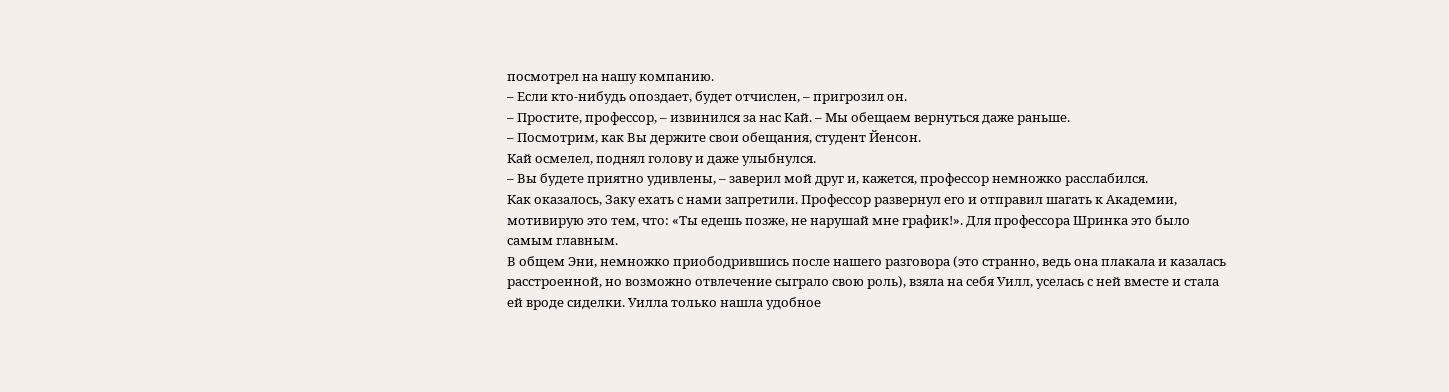посмотрел на нашу компанию.
– Если кто-нибудь опоздает, будет отчислен, – пригрозил он.
– Простите, профессор, – извинился за нас Кай. – Мы обещаем вернуться даже раньше.
– Посмотрим, как Вы держите свои обещания, студент Йенсон.
Кай осмелел, поднял голову и даже улыбнулся.
– Вы будете приятно удивлены, – заверил мой друг и, кажется, профессор немножко расслабился.
Как оказалось, Заку ехать с нами запретили. Профессор развернул его и отправил шагать к Академии, мотивирую это тем, что: «Ты едешь позже, не нарушай мне график!». Для профессора Шринка это было самым главным.
В общем Эни, немножко приободрившись после нашего разговора (это странно, ведь она плакала и казалась расстроенной, но возможно отвлечение сыграло свою роль), взяла на себя Уилл, уселась с ней вместе и стала ей вроде сиделки. Уилла только нашла удобное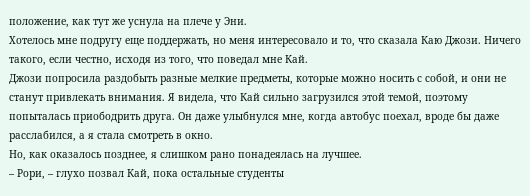положение, как тут же уснула на плече у Эни.
Хотелось мне подругу еще поддержать, но меня интересовало и то, что сказала Каю Джози. Ничего такого, если честно, исходя из того, что поведал мне Кай.
Джози попросила раздобыть разные мелкие предметы, которые можно носить с собой, и они не станут привлекать внимания. Я видела, что Кай сильно загрузился этой темой, поэтому попыталась приободрить друга. Он даже улыбнулся мне, когда автобус поехал, вроде бы даже расслабился, а я стала смотреть в окно.
Но, как оказалось позднее, я слишком рано понадеялась на лучшее.
– Рори, – глухо позвал Кай, пока остальные студенты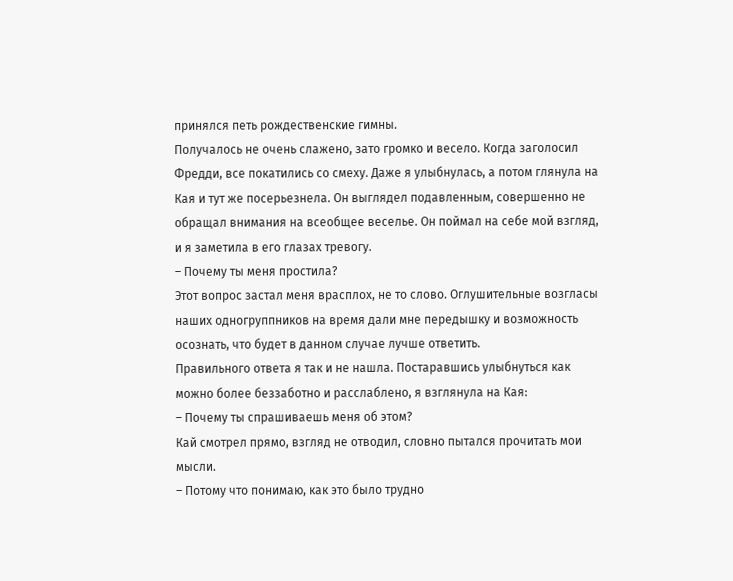принялся петь рождественские гимны.
Получалось не очень слажено, зато громко и весело. Когда заголосил Фредди, все покатились со смеху. Даже я улыбнулась, а потом глянула на Кая и тут же посерьезнела. Он выглядел подавленным, совершенно не обращал внимания на всеобщее веселье. Он поймал на себе мой взгляд, и я заметила в его глазах тревогу.
– Почему ты меня простила?
Этот вопрос застал меня врасплох, не то слово. Оглушительные возгласы наших одногруппников на время дали мне передышку и возможность осознать, что будет в данном случае лучше ответить.
Правильного ответа я так и не нашла. Постаравшись улыбнуться как можно более беззаботно и расслаблено, я взглянула на Кая:
– Почему ты спрашиваешь меня об этом?
Кай смотрел прямо, взгляд не отводил, словно пытался прочитать мои мысли.
– Потому что понимаю, как это было трудно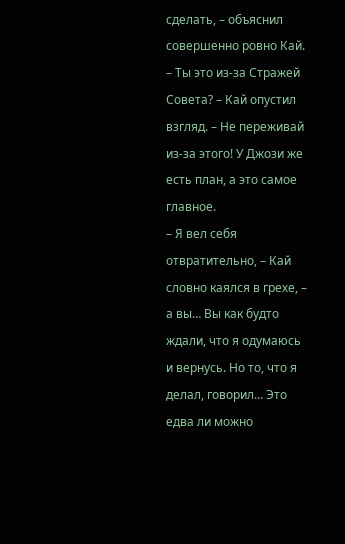сделать, – объяснил совершенно ровно Кай.
– Ты это из-за Стражей Совета? – Кай опустил взгляд. – Не переживай из-за этого! У Джози же есть план, а это самое главное.
– Я вел себя отвратительно, – Кай словно каялся в грехе, – а вы… Вы как будто ждали, что я одумаюсь и вернусь. Но то, что я делал, говорил… Это едва ли можно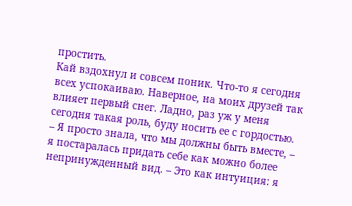простить.
Кай вздохнул и совсем поник. Что-то я сегодня всех успокаиваю. Наверное, на моих друзей так влияет первый снег. Ладно, раз уж у меня сегодня такая роль, буду носить ее с гордостью.
– Я просто знала, что мы должны быть вместе, – я постаралась придать себе как можно более непринужденный вид. – Это как интуиция: я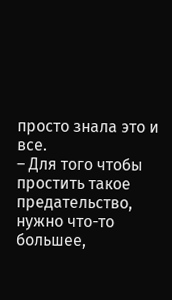просто знала это и все.
– Для того чтобы простить такое предательство, нужно что-то большее,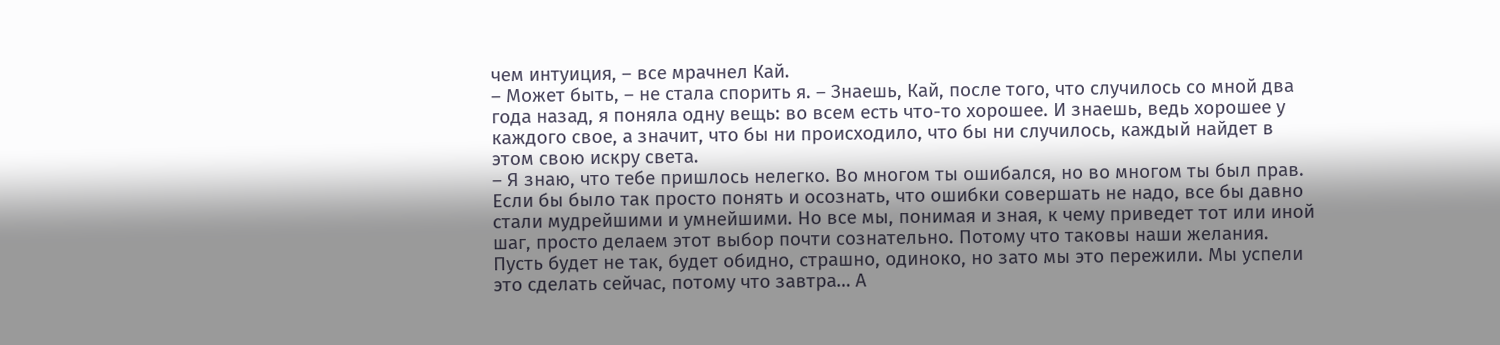чем интуиция, – все мрачнел Кай.
– Может быть, – не стала спорить я. – Знаешь, Кай, после того, что случилось со мной два года назад, я поняла одну вещь: во всем есть что-то хорошее. И знаешь, ведь хорошее у каждого свое, а значит, что бы ни происходило, что бы ни случилось, каждый найдет в этом свою искру света.
– Я знаю, что тебе пришлось нелегко. Во многом ты ошибался, но во многом ты был прав. Если бы было так просто понять и осознать, что ошибки совершать не надо, все бы давно стали мудрейшими и умнейшими. Но все мы, понимая и зная, к чему приведет тот или иной шаг, просто делаем этот выбор почти сознательно. Потому что таковы наши желания. Пусть будет не так, будет обидно, страшно, одиноко, но зато мы это пережили. Мы успели это сделать сейчас, потому что завтра… А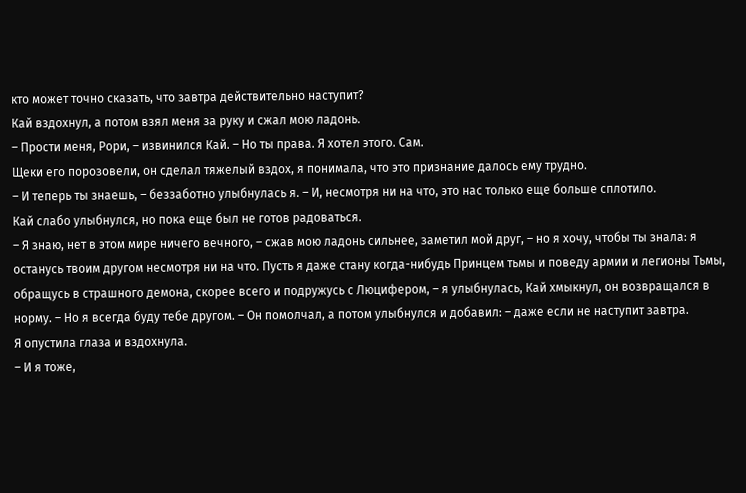кто может точно сказать, что завтра действительно наступит?
Кай вздохнул, а потом взял меня за руку и сжал мою ладонь.
– Прости меня, Рори, – извинился Кай. – Но ты права. Я хотел этого. Сам.
Щеки его порозовели, он сделал тяжелый вздох, я понимала, что это признание далось ему трудно.
– И теперь ты знаешь, – беззаботно улыбнулась я. – И, несмотря ни на что, это нас только еще больше сплотило.
Кай слабо улыбнулся, но пока еще был не готов радоваться.
– Я знаю, нет в этом мире ничего вечного, – сжав мою ладонь сильнее, заметил мой друг, – но я хочу, чтобы ты знала: я останусь твоим другом несмотря ни на что. Пусть я даже стану когда-нибудь Принцем тьмы и поведу армии и легионы Тьмы, обращусь в страшного демона, скорее всего и подружусь с Люцифером, – я улыбнулась, Кай хмыкнул, он возвращался в норму. – Но я всегда буду тебе другом. – Он помолчал, а потом улыбнулся и добавил: – даже если не наступит завтра.
Я опустила глаза и вздохнула.
– И я тоже,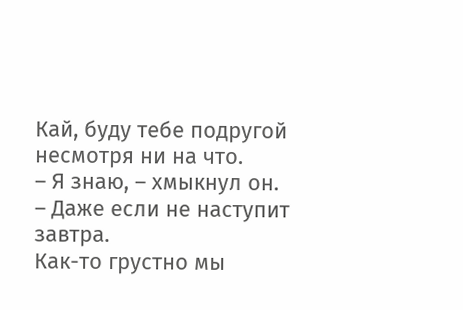Кай, буду тебе подругой несмотря ни на что.
– Я знаю, – хмыкнул он.
– Даже если не наступит завтра.
Как-то грустно мы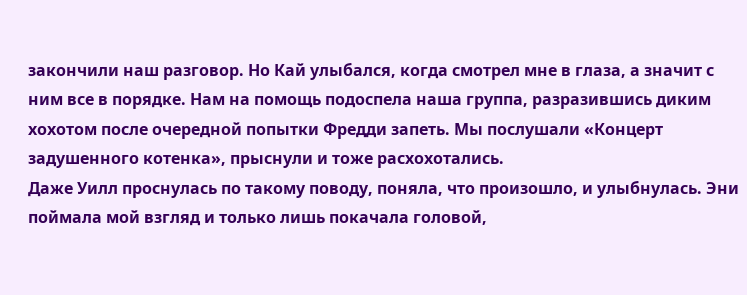закончили наш разговор. Но Кай улыбался, когда смотрел мне в глаза, а значит с ним все в порядке. Нам на помощь подоспела наша группа, разразившись диким хохотом после очередной попытки Фредди запеть. Мы послушали «Концерт задушенного котенка», прыснули и тоже расхохотались.
Даже Уилл проснулась по такому поводу, поняла, что произошло, и улыбнулась. Эни поймала мой взгляд и только лишь покачала головой,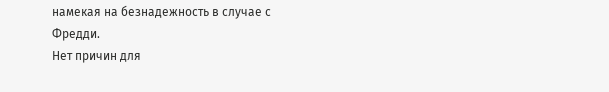намекая на безнадежность в случае с Фредди.
Нет причин для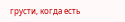грусти, когда есть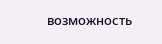возможность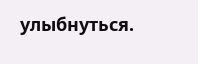улыбнуться.